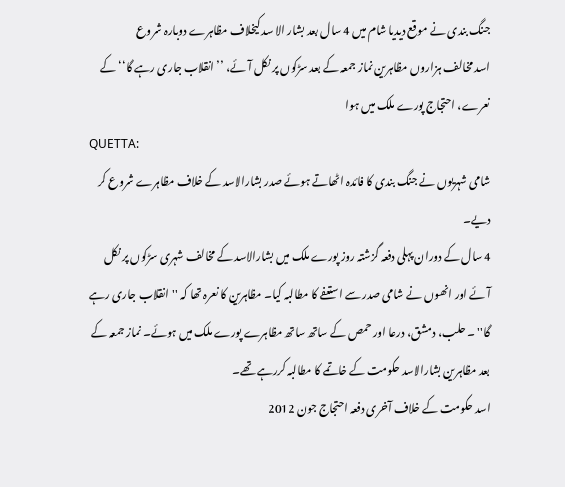جنگ بندی نے موقع دیدیا شام میں 4 سال بعد بشار الا سد کیخلاف مظاہرے دوبارہ شروع
اسد مخالف ہزاروں مظاہرین نماز جمعہ کے بعد سڑکوں پر نکل آئے، ’’انقلاب جاری رہے گا‘‘ کے نعرے، احتجاج پورے ملک میں ہوا
QUETTA:
شامی شہریوں نے جنگ بندی کا فائدہ اٹھاتے ہوئے صدر بشارالاسد کے خلاف مظاہرے شروع کر دیے۔
4 سال کے دوران پہلی دفعہ گزشتہ روز پورے ملک میں بشارالاسد کے مخالف شہری سڑکوں پر نکل آئے اور انھوں نے شامی صدر سے استعفے کا مطالبہ کیا۔ مظاہرین کا نعرہ تھا کہ ''انقلاب جاری رہے گا'' ۔ حلب، دمشق، درعا اور حمص کے ساتھ ساتھ مظاہرے پورے ملک میں ہوئے۔ نماز جمعہ کے بعد مظاہرین بشارالاسد حکومت کے خاتمے کا مطالبہ کررہے تھے۔
اسد حکومت کے خلاف آخری دفعہ احتجاج جون 2012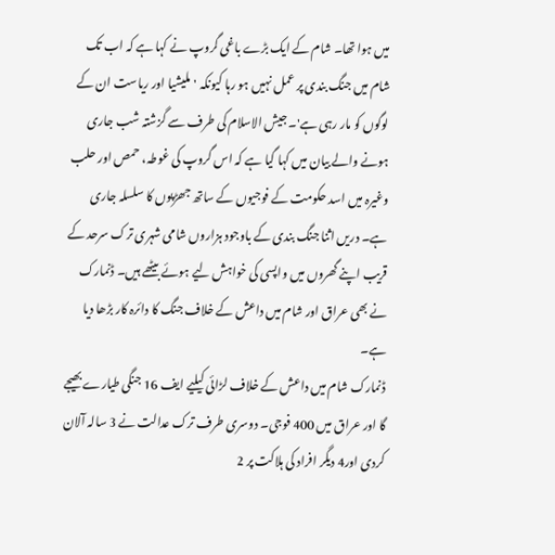میں ہوا تھا۔ شام کے ایک بڑے باغی گروپ نے کہا ہے کہ اب تک شام میں جنگ بندی پر عمل نہیں ہو رہا کیونکہ 'ملیشیا اور ریاست ان کے لوگوں کو مار رہی ہے'۔ جیش الاسلام کی طرف سے گزشتہ شب جاری ہونے والے بیان میں کہا گیا ہے کہ اس گروپ کی غوطہ، حمص اور حلب وغیرہ میں اسد حکومت کے فوجیوں کے ساتھ جھڑپوں کا سلسلہ جاری ہے۔ دریں اثنا جنگ بندی کے باوجود ہزاروں شامی شہری ترک سرحد کے قریب اپنے گھروں میں واپسی کی خواہش لیے ہوئے بیٹھے ہیں۔ ڈنمارک نے بھی عراق اور شام میں داعش کے خلاف جنگ کا دائرہ کار بڑھا دیا ہے۔
ڈنمارک شام میں داعش کے خلاف لڑائی کیلیے ایف 16 جنگی طیارے بھیجے گا اور عراق میں 400 فوجی۔ دوسری طرف ترک عدالت نے 3 سالہ آلان کردی اور4 دیگر افراد کی ہلاکت پر 2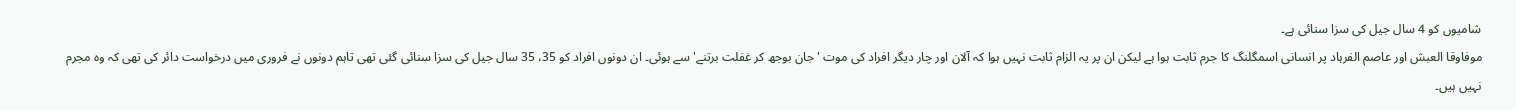شامیوں کو 4 سال جیل کی سزا سنائی ہے۔
موفاوقا العبش اور عاصم الفرہاد پر انسانی اسمگلنگ کا جرم ثابت ہوا ہے لیکن ان پر یہ الزام ثابت نہیں ہوا کہ آلان اور چار دیگر افراد کی موت 'جان بوجھ کر غفلت برتنے' سے ہوئی۔ ان دونوں افراد کو 35، 35 سال جیل کی سزا سنائی گئی تھی تاہم دونوں نے فروری میں درخواست دائر کی تھی کہ وہ مجرم نہیں ہیں۔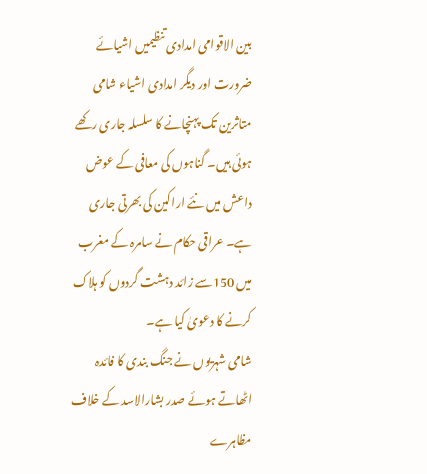بین الاقوامی امدادی تنظیمیں اشیائے ضرورت اور دیگر امدادی اشیاء شامی متاثرین تک پہنچانے کا سلسلہ جاری رکھے ہوئی ہیں۔ گناہوں کی معافی کے عوض داعش میں نئے اراکین کی بھرتی جاری ہے۔ عراقی حکام نے سامرہ کے مغرب میں 150سے زائد دہشت گردوں کو ہلاک کرنے کا دعویٰ کیا ہے۔
شامی شہریوں نے جنگ بندی کا فائدہ اٹھاتے ہوئے صدر بشارالاسد کے خلاف مظاہرے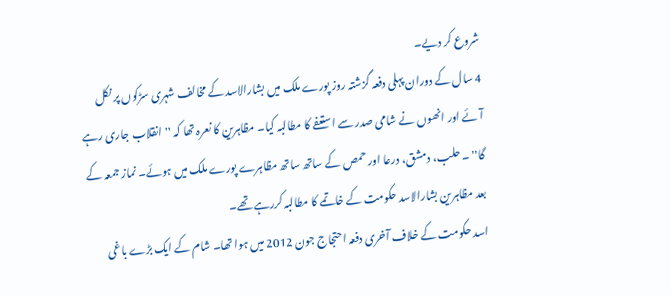شروع کر دیے۔
4 سال کے دوران پہلی دفعہ گزشتہ روز پورے ملک میں بشارالاسد کے مخالف شہری سڑکوں پر نکل آئے اور انھوں نے شامی صدر سے استعفے کا مطالبہ کیا۔ مظاہرین کا نعرہ تھا کہ ''انقلاب جاری رہے گا'' ۔ حلب، دمشق، درعا اور حمص کے ساتھ ساتھ مظاہرے پورے ملک میں ہوئے۔ نماز جمعہ کے بعد مظاہرین بشارالاسد حکومت کے خاتمے کا مطالبہ کررہے تھے۔
اسد حکومت کے خلاف آخری دفعہ احتجاج جون 2012 میں ہوا تھا۔ شام کے ایک بڑے باغی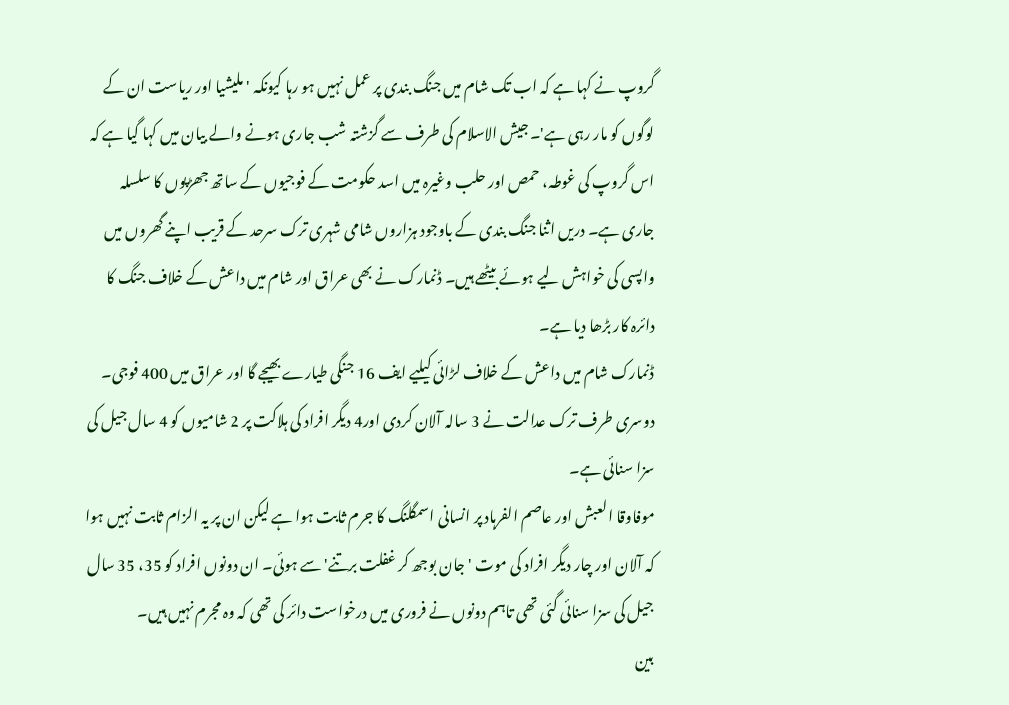گروپ نے کہا ہے کہ اب تک شام میں جنگ بندی پر عمل نہیں ہو رہا کیونکہ 'ملیشیا اور ریاست ان کے لوگوں کو مار رہی ہے'۔ جیش الاسلام کی طرف سے گزشتہ شب جاری ہونے والے بیان میں کہا گیا ہے کہ اس گروپ کی غوطہ، حمص اور حلب وغیرہ میں اسد حکومت کے فوجیوں کے ساتھ جھڑپوں کا سلسلہ جاری ہے۔ دریں اثنا جنگ بندی کے باوجود ہزاروں شامی شہری ترک سرحد کے قریب اپنے گھروں میں واپسی کی خواہش لیے ہوئے بیٹھے ہیں۔ ڈنمارک نے بھی عراق اور شام میں داعش کے خلاف جنگ کا دائرہ کار بڑھا دیا ہے۔
ڈنمارک شام میں داعش کے خلاف لڑائی کیلیے ایف 16 جنگی طیارے بھیجے گا اور عراق میں 400 فوجی۔ دوسری طرف ترک عدالت نے 3 سالہ آلان کردی اور4 دیگر افراد کی ہلاکت پر 2 شامیوں کو 4 سال جیل کی سزا سنائی ہے۔
موفاوقا العبش اور عاصم الفرہاد پر انسانی اسمگلنگ کا جرم ثابت ہوا ہے لیکن ان پر یہ الزام ثابت نہیں ہوا کہ آلان اور چار دیگر افراد کی موت 'جان بوجھ کر غفلت برتنے' سے ہوئی۔ ان دونوں افراد کو 35، 35 سال جیل کی سزا سنائی گئی تھی تاہم دونوں نے فروری میں درخواست دائر کی تھی کہ وہ مجرم نہیں ہیں۔
بین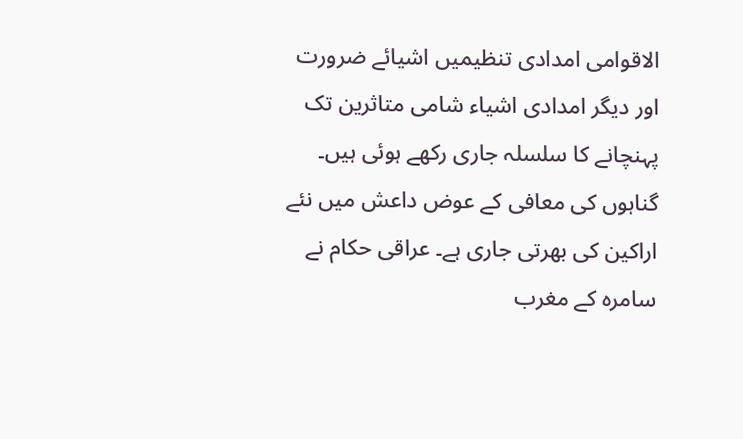الاقوامی امدادی تنظیمیں اشیائے ضرورت اور دیگر امدادی اشیاء شامی متاثرین تک پہنچانے کا سلسلہ جاری رکھے ہوئی ہیں۔ گناہوں کی معافی کے عوض داعش میں نئے اراکین کی بھرتی جاری ہے۔ عراقی حکام نے سامرہ کے مغرب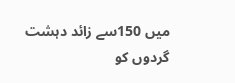میں 150سے زائد دہشت گردوں کو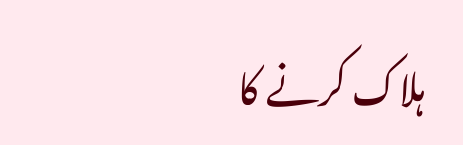ہلاک کرنے کا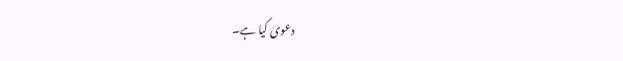دعویٰ کیا ہے۔